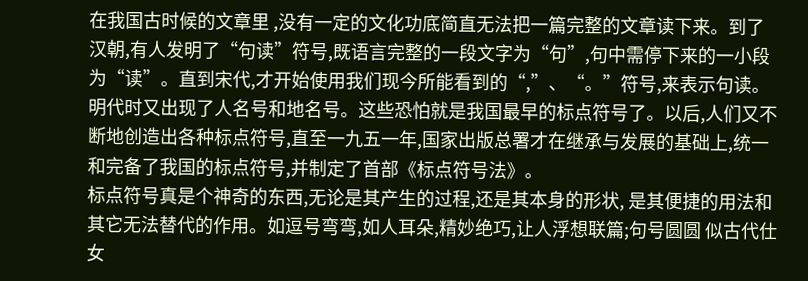在我国古时候的文章里 ,没有一定的文化功底简直无法把一篇完整的文章读下来。到了汉朝,有人发明了“句读”符号,既语言完整的一段文字为“句”,句中需停下来的一小段为“读”。直到宋代,才开始使用我们现今所能看到的“,”、“。”符号,来表示句读。明代时又出现了人名号和地名号。这些恐怕就是我国最早的标点符号了。以后,人们又不断地创造出各种标点符号,直至一九五一年,国家出版总署才在继承与发展的基础上,统一和完备了我国的标点符号,并制定了首部《标点符号法》。
标点符号真是个神奇的东西,无论是其产生的过程,还是其本身的形状, 是其便捷的用法和其它无法替代的作用。如逗号弯弯,如人耳朵,精妙绝巧,让人浮想联篇;句号圆圆 似古代仕女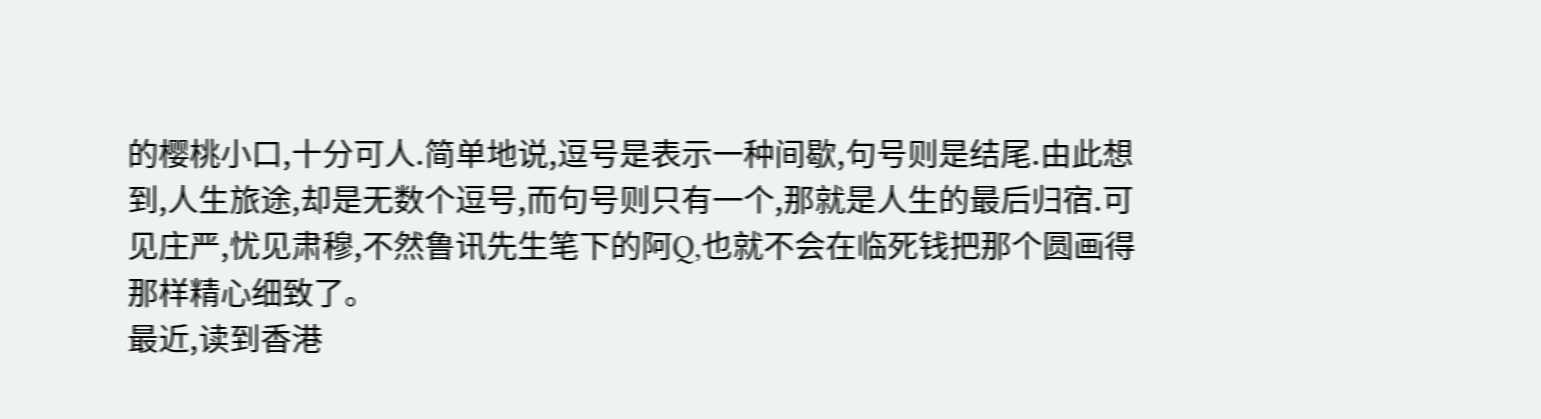的樱桃小口,十分可人.简单地说,逗号是表示一种间歇,句号则是结尾.由此想到,人生旅途,却是无数个逗号,而句号则只有一个,那就是人生的最后归宿.可见庄严,忧见肃穆,不然鲁讯先生笔下的阿Q,也就不会在临死钱把那个圆画得那样精心细致了。
最近,读到香港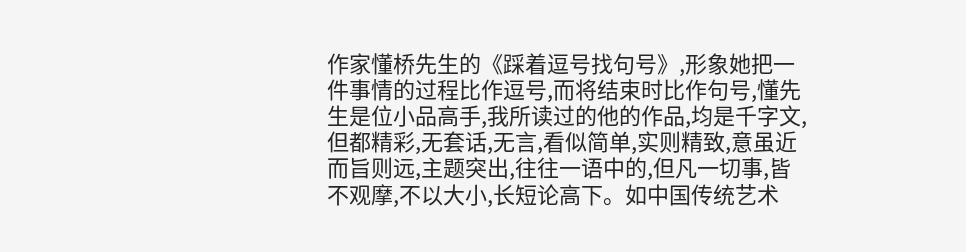作家懂桥先生的《踩着逗号找句号》,形象她把一件事情的过程比作逗号,而将结束时比作句号,懂先生是位小品高手,我所读过的他的作品,均是千字文,但都精彩,无套话,无言,看似简单,实则精致,意虽近而旨则远,主题突出,往往一语中的,但凡一切事,皆不观摩,不以大小,长短论高下。如中国传统艺术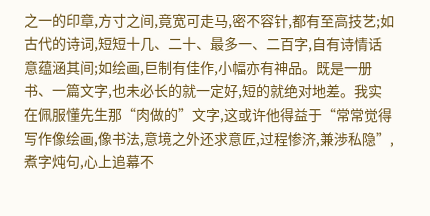之一的印章,方寸之间,竟宽可走马,密不容针,都有至高技艺;如古代的诗词,短短十几、二十、最多一、二百字,自有诗情话意蕴涵其间;如绘画,巨制有佳作,小幅亦有神品。既是一册书、一篇文字,也未必长的就一定好,短的就绝对地差。我实在佩服懂先生那“肉做的”文字,这或许他得益于“常常觉得写作像绘画,像书法,意境之外还求意匠,过程惨济,兼渉私隐”,煮字炖句,心上追幕不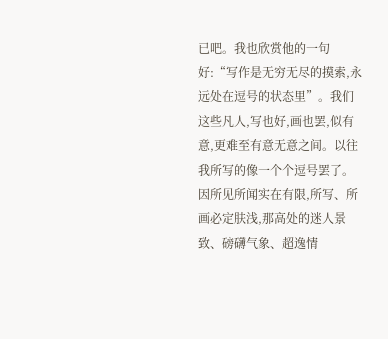已吧。我也欣赏他的一句好:“写作是无穷无尽的摸索,永远处在逗号的状态里”。我们这些凡人,写也好,画也罢,似有意,更难至有意无意之间。以往我所写的像一个个逗号罢了。因所见所闻实在有限,所写、所画必定肤浅,那高处的迷人景致、磅礴气象、超逸情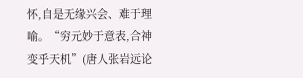怀,自是无缘兴会、难于理喻。“穷元妙于意表,合神变乎天机”(唐人张岩远论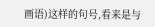画语)这样的句号,看来是与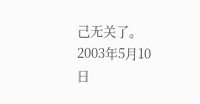己无关了。
2003年5月10日